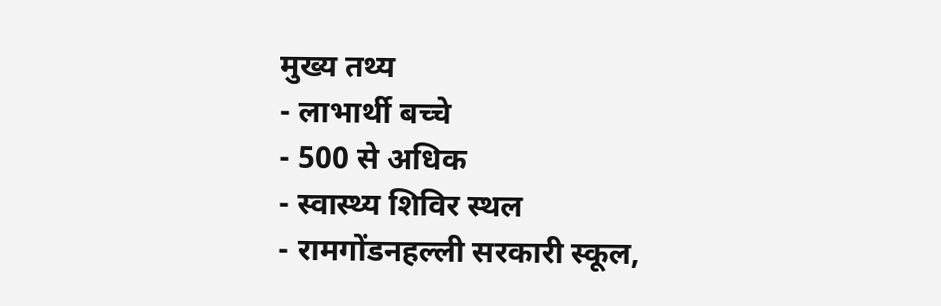मुख्य तथ्य
- लाभार्थी बच्चे
- 500 से अधिक
- स्वास्थ्य शिविर स्थल
- रामगोंडनहल्ली सरकारी स्कूल,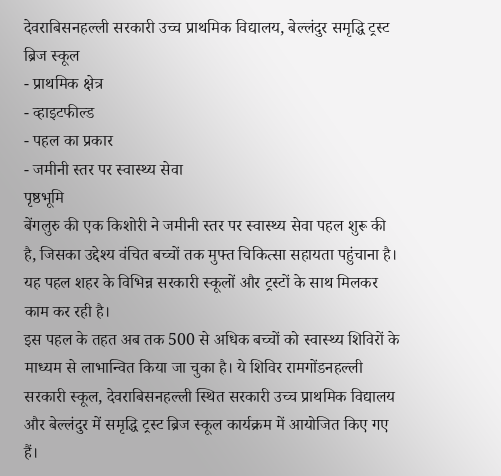देवराबिसनहल्ली सरकारी उच्च प्राथमिक विद्यालय, बेल्लंदुर समृद्धि ट्रस्ट ब्रिज स्कूल
- प्राथमिक क्षेत्र
- व्हाइटफील्ड
- पहल का प्रकार
- जमीनी स्तर पर स्वास्थ्य सेवा
पृष्ठभूमि
बेंगलुरु की एक किशोरी ने जमीनी स्तर पर स्वास्थ्य सेवा पहल शुरू की है, जिसका उद्देश्य वंचित बच्चों तक मुफ्त चिकित्सा सहायता पहुंचाना है। यह पहल शहर के विभिन्न सरकारी स्कूलों और ट्रस्टों के साथ मिलकर काम कर रही है।
इस पहल के तहत अब तक 500 से अधिक बच्चों को स्वास्थ्य शिविरों के माध्यम से लाभान्वित किया जा चुका है। ये शिविर रामगोंडनहल्ली सरकारी स्कूल, देवराबिसनहल्ली स्थित सरकारी उच्च प्राथमिक विद्यालय और बेल्लंदुर में समृद्धि ट्रस्ट ब्रिज स्कूल कार्यक्रम में आयोजित किए गए हैं।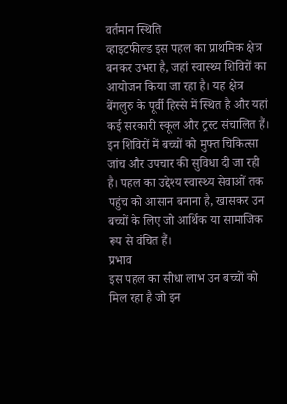वर्तमान स्थिति
व्हाइटफील्ड इस पहल का प्राथमिक क्षेत्र बनकर उभरा है, जहां स्वास्थ्य शिविरों का आयोजन किया जा रहा है। यह क्षेत्र बेंगलुरु के पूर्वी हिस्से में स्थित है और यहां कई सरकारी स्कूल और ट्रस्ट संचालित हैं।
इन शिविरों में बच्चों को मुफ्त चिकित्सा जांच और उपचार की सुविधा दी जा रही है। पहल का उद्देश्य स्वास्थ्य सेवाओं तक पहुंच को आसान बनाना है, खासकर उन बच्चों के लिए जो आर्थिक या सामाजिक रूप से वंचित हैं।
प्रभाव
इस पहल का सीधा लाभ उन बच्चों को मिल रहा है जो इन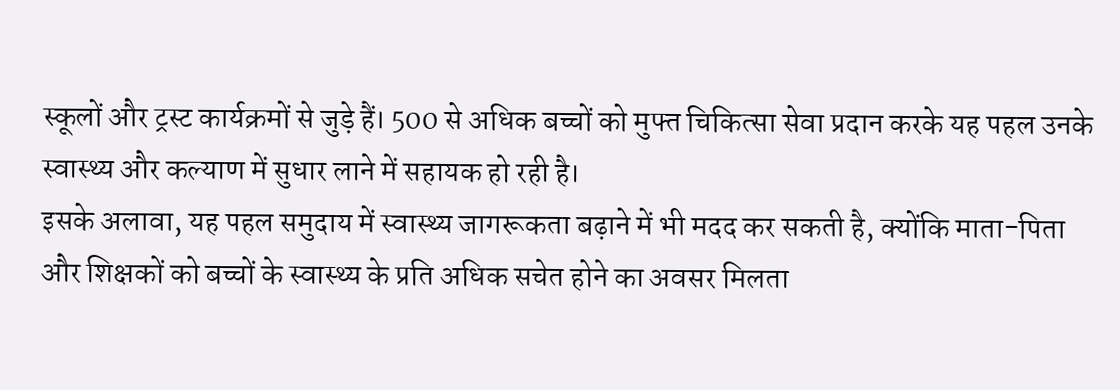स्कूलों और ट्रस्ट कार्यक्रमों से जुड़े हैं। 500 से अधिक बच्चों को मुफ्त चिकित्सा सेवा प्रदान करके यह पहल उनके स्वास्थ्य और कल्याण में सुधार लाने में सहायक हो रही है।
इसके अलावा, यह पहल समुदाय में स्वास्थ्य जागरूकता बढ़ाने में भी मदद कर सकती है, क्योंकि माता-पिता और शिक्षकों को बच्चों के स्वास्थ्य के प्रति अधिक सचेत होने का अवसर मिलता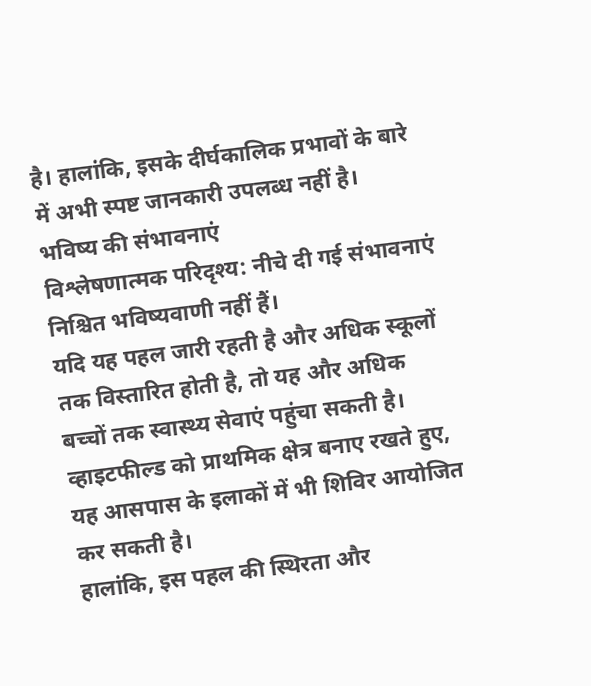है। हालांकि, इसके दीर्घकालिक प्रभावों के बारे में अभी स्पष्ट जानकारी उपलब्ध नहीं है।
भविष्य की संभावनाएं
विश्लेषणात्मक परिदृश्य: नीचे दी गई संभावनाएं निश्चित भविष्यवाणी नहीं हैं।
यदि यह पहल जारी रहती है और अधिक स्कूलों तक विस्तारित होती है, तो यह और अधिक बच्चों तक स्वास्थ्य सेवाएं पहुंचा सकती है। व्हाइटफील्ड को प्राथमिक क्षेत्र बनाए रखते हुए, यह आसपास के इलाकों में भी शिविर आयोजित कर सकती है।
हालांकि, इस पहल की स्थिरता और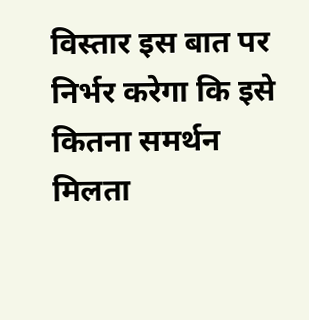विस्तार इस बात पर निर्भर करेगा कि इसे कितना समर्थन मिलता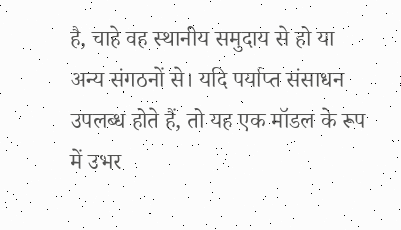है, चाहे वह स्थानीय समुदाय से हो या अन्य संगठनों से। यदि पर्याप्त संसाधन उपलब्ध होते हैं, तो यह एक मॉडल के रूप में उभर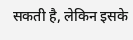सकती है, लेकिन इसके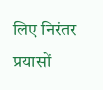लिए निरंतर प्रयासों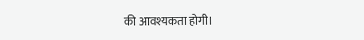की आवश्यकता होगी।